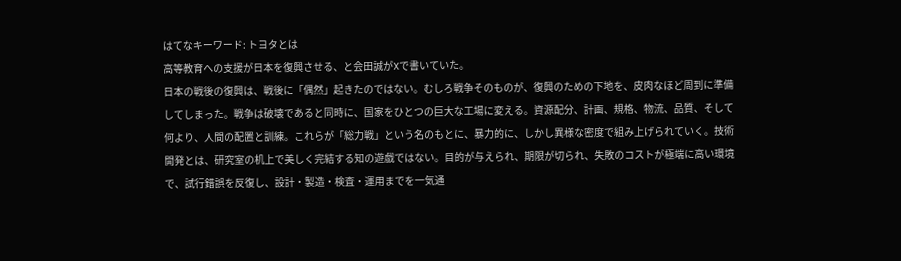はてなキーワード: トヨタとは
高等教育への支援が日本を復興させる、と会田誠がXで書いていた。
日本の戦後の復興は、戦後に「偶然」起きたのではない。むしろ戦争そのものが、復興のための下地を、皮肉なほど周到に準備してしまった。戦争は破壊であると同時に、国家をひとつの巨大な工場に変える。資源配分、計画、規格、物流、品質、そして何より、人間の配置と訓練。これらが「総力戦」という名のもとに、暴力的に、しかし異様な密度で組み上げられていく。技術開発とは、研究室の机上で美しく完結する知の遊戯ではない。目的が与えられ、期限が切られ、失敗のコストが極端に高い環境で、試行錯誤を反復し、設計・製造・検査・運用までを一気通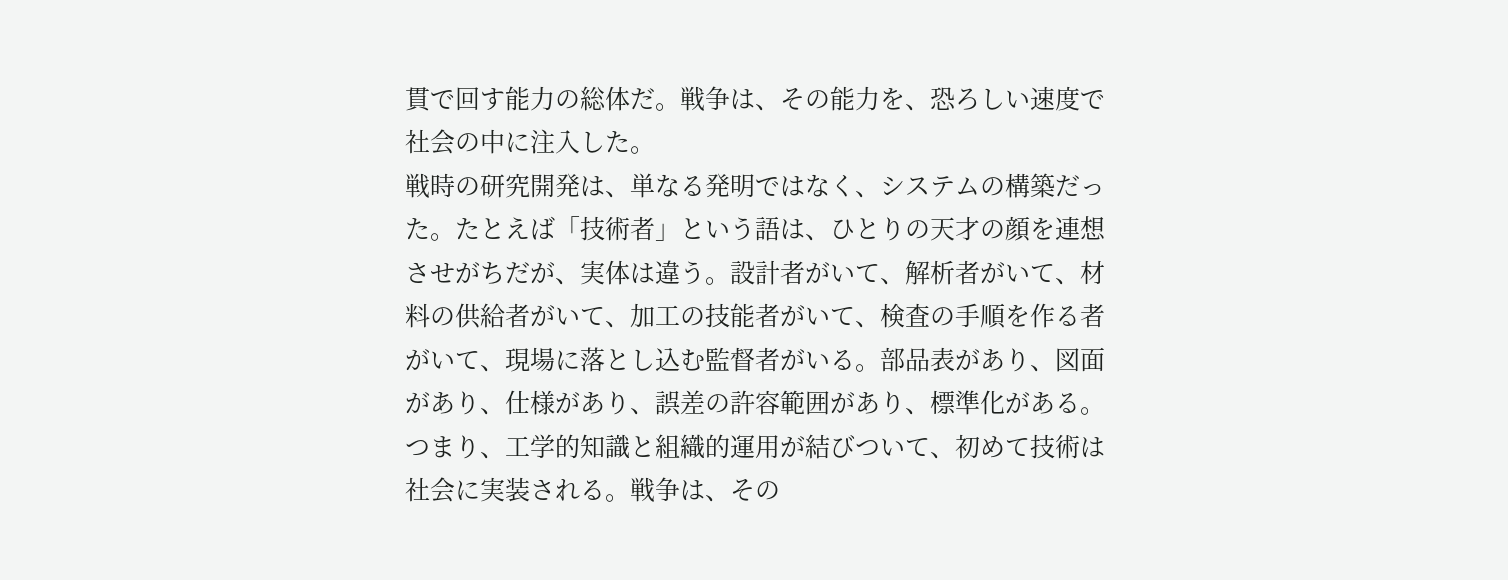貫で回す能力の総体だ。戦争は、その能力を、恐ろしい速度で社会の中に注入した。
戦時の研究開発は、単なる発明ではなく、システムの構築だった。たとえば「技術者」という語は、ひとりの天才の顔を連想させがちだが、実体は違う。設計者がいて、解析者がいて、材料の供給者がいて、加工の技能者がいて、検査の手順を作る者がいて、現場に落とし込む監督者がいる。部品表があり、図面があり、仕様があり、誤差の許容範囲があり、標準化がある。つまり、工学的知識と組織的運用が結びついて、初めて技術は社会に実装される。戦争は、その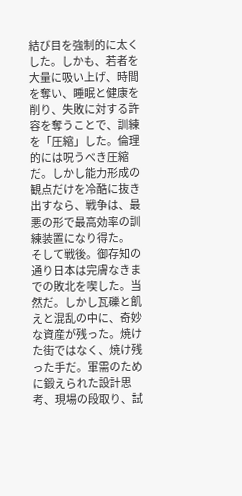結び目を強制的に太くした。しかも、若者を大量に吸い上げ、時間を奪い、睡眠と健康を削り、失敗に対する許容を奪うことで、訓練を「圧縮」した。倫理的には呪うべき圧縮だ。しかし能力形成の観点だけを冷酷に抜き出すなら、戦争は、最悪の形で最高効率の訓練装置になり得た。
そして戦後。御存知の通り日本は完膚なきまでの敗北を喫した。当然だ。しかし瓦礫と飢えと混乱の中に、奇妙な資産が残った。焼けた街ではなく、焼け残った手だ。軍需のために鍛えられた設計思考、現場の段取り、試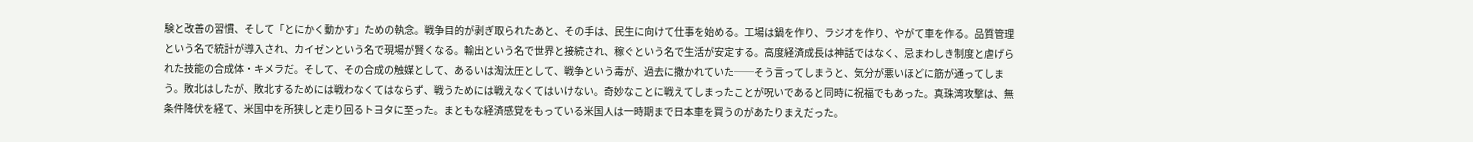験と改善の習慣、そして「とにかく動かす」ための執念。戦争目的が剥ぎ取られたあと、その手は、民生に向けて仕事を始める。工場は鍋を作り、ラジオを作り、やがて車を作る。品質管理という名で統計が導入され、カイゼンという名で現場が賢くなる。輸出という名で世界と接続され、稼ぐという名で生活が安定する。高度経済成長は神話ではなく、忌まわしき制度と虐げられた技能の合成体・キメラだ。そして、その合成の触媒として、あるいは淘汰圧として、戦争という毒が、過去に撒かれていた──そう言ってしまうと、気分が悪いほどに筋が通ってしまう。敗北はしたが、敗北するためには戦わなくてはならず、戦うためには戦えなくてはいけない。奇妙なことに戦えてしまったことが呪いであると同時に祝福でもあった。真珠湾攻撃は、無条件降伏を経て、米国中を所狭しと走り回るトヨタに至った。まともな経済感覚をもっている米国人は一時期まで日本車を買うのがあたりまえだった。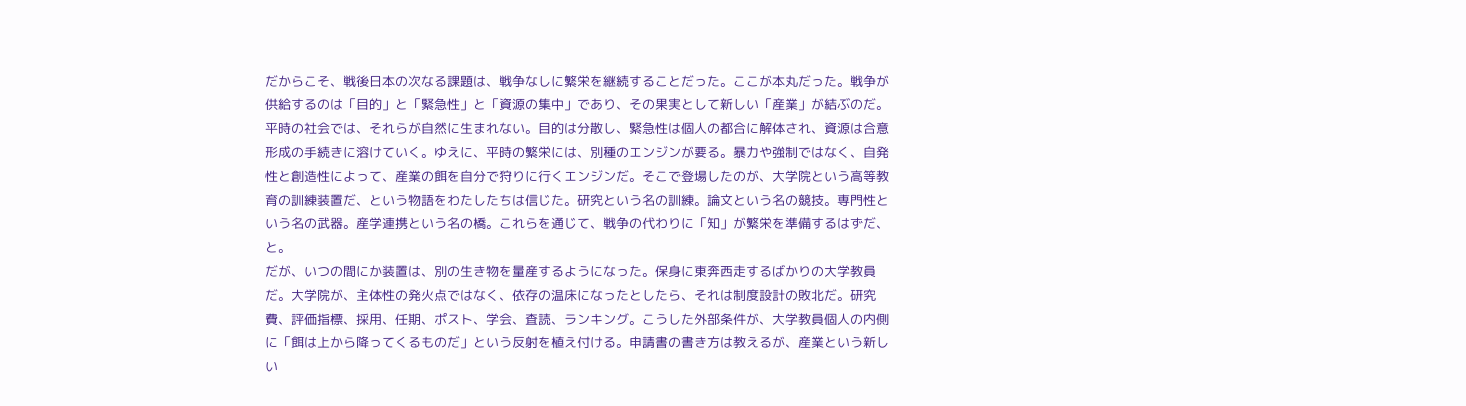だからこそ、戦後日本の次なる課題は、戦争なしに繁栄を継続することだった。ここが本丸だった。戦争が供給するのは「目的」と「緊急性」と「資源の集中」であり、その果実として新しい「産業」が結ぶのだ。平時の社会では、それらが自然に生まれない。目的は分散し、緊急性は個人の都合に解体され、資源は合意形成の手続きに溶けていく。ゆえに、平時の繁栄には、別種のエンジンが要る。暴力や強制ではなく、自発性と創造性によって、産業の餌を自分で狩りに行くエンジンだ。そこで登場したのが、大学院という高等教育の訓練装置だ、という物語をわたしたちは信じた。研究という名の訓練。論文という名の競技。専門性という名の武器。産学連携という名の橋。これらを通じて、戦争の代わりに「知」が繁栄を準備するはずだ、と。
だが、いつの間にか装置は、別の生き物を量産するようになった。保身に東奔西走するばかりの大学教員だ。大学院が、主体性の発火点ではなく、依存の温床になったとしたら、それは制度設計の敗北だ。研究費、評価指標、採用、任期、ポスト、学会、査読、ランキング。こうした外部条件が、大学教員個人の内側に「餌は上から降ってくるものだ」という反射を植え付ける。申請書の書き方は教えるが、産業という新しい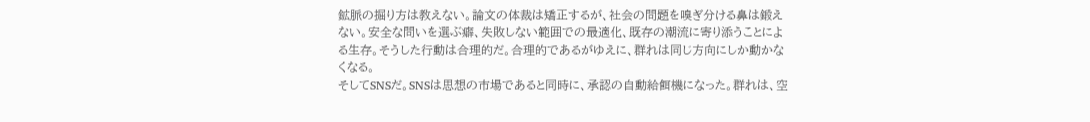鉱脈の掘り方は教えない。論文の体裁は矯正するが、社会の問題を嗅ぎ分ける鼻は鍛えない。安全な問いを選ぶ癖、失敗しない範囲での最適化、既存の潮流に寄り添うことによる生存。そうした行動は合理的だ。合理的であるがゆえに、群れは同じ方向にしか動かなくなる。
そしてSNSだ。SNSは思想の市場であると同時に、承認の自動給餌機になった。群れは、空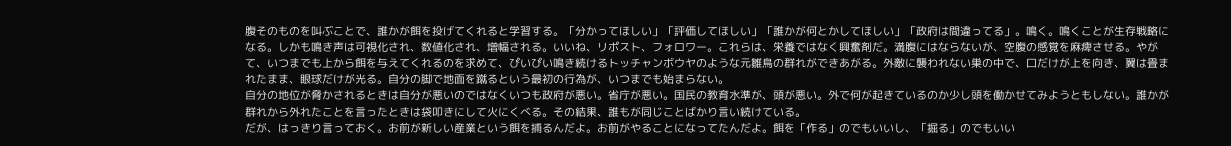腹そのものを叫ぶことで、誰かが餌を投げてくれると学習する。「分かってほしい」「評価してほしい」「誰かが何とかしてほしい」「政府は間違ってる」。鳴く。鳴くことが生存戦略になる。しかも鳴き声は可視化され、数値化され、増幅される。いいね、リポスト、フォロワー。これらは、栄養ではなく興奮剤だ。満腹にはならないが、空腹の感覚を麻痺させる。やがて、いつまでも上から餌を与えてくれるのを求めて、ぴいぴい鳴き続けるトッチャンボウヤのような元雛鳥の群れができあがる。外敵に襲われない巣の中で、口だけが上を向き、翼は畳まれたまま、眼球だけが光る。自分の脚で地面を蹴るという最初の行為が、いつまでも始まらない。
自分の地位が脅かされるときは自分が悪いのではなくいつも政府が悪い。省庁が悪い。国民の教育水準が、頭が悪い。外で何が起きているのか少し頭を働かせてみようともしない。誰かが群れから外れたことを言ったときは袋叩きにして火にくべる。その結果、誰もが同じことばかり言い続けている。
だが、はっきり言っておく。お前が新しい産業という餌を捕るんだよ。お前がやることになってたんだよ。餌を「作る」のでもいいし、「掘る」のでもいい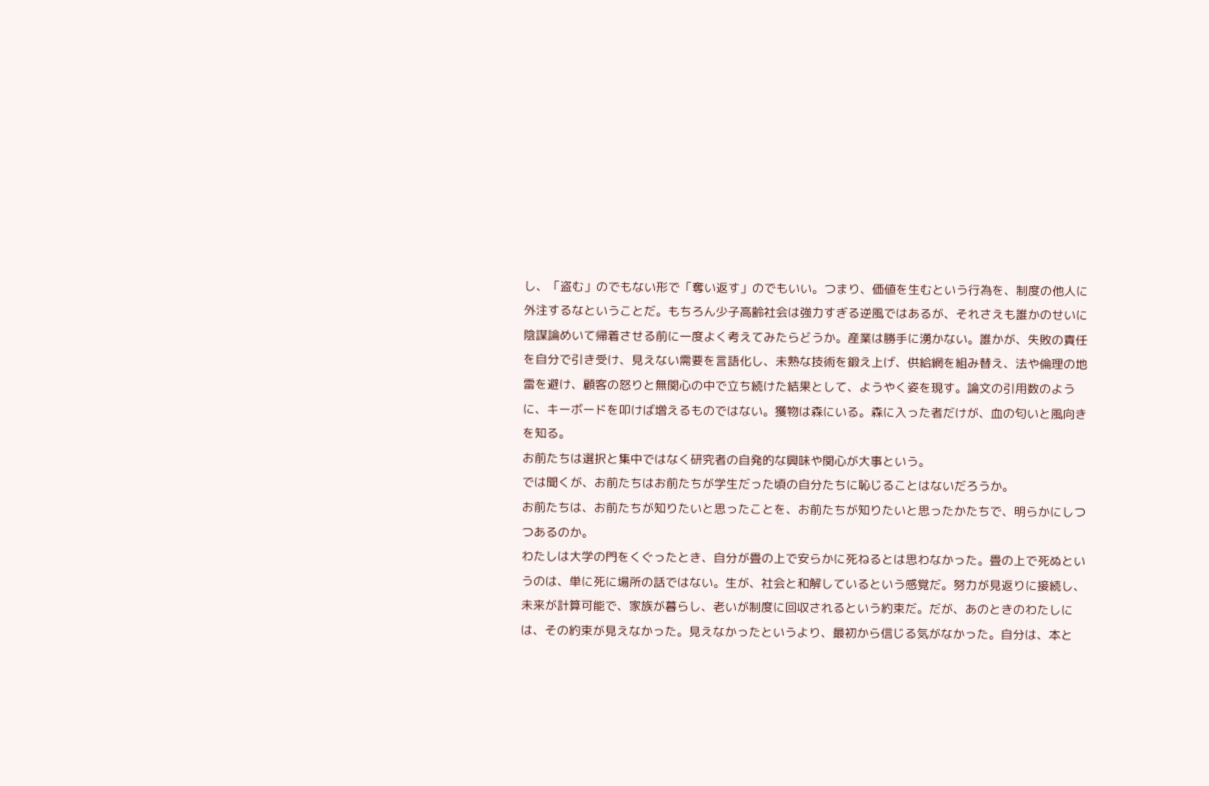し、「盗む」のでもない形で「奪い返す」のでもいい。つまり、価値を生むという行為を、制度の他人に外注するなということだ。もちろん少子高齢社会は強力すぎる逆風ではあるが、それさえも誰かのせいに陰謀論めいて帰着させる前に一度よく考えてみたらどうか。産業は勝手に湧かない。誰かが、失敗の責任を自分で引き受け、見えない需要を言語化し、未熟な技術を鍛え上げ、供給網を組み替え、法や倫理の地雷を避け、顧客の怒りと無関心の中で立ち続けた結果として、ようやく姿を現す。論文の引用数のように、キーボードを叩けば増えるものではない。獲物は森にいる。森に入った者だけが、血の匂いと風向きを知る。
お前たちは選択と集中ではなく研究者の自発的な興味や関心が大事という。
では聞くが、お前たちはお前たちが学生だった頃の自分たちに恥じることはないだろうか。
お前たちは、お前たちが知りたいと思ったことを、お前たちが知りたいと思ったかたちで、明らかにしつつあるのか。
わたしは大学の門をくぐったとき、自分が畳の上で安らかに死ねるとは思わなかった。畳の上で死ぬというのは、単に死に場所の話ではない。生が、社会と和解しているという感覚だ。努力が見返りに接続し、未来が計算可能で、家族が暮らし、老いが制度に回収されるという約束だ。だが、あのときのわたしには、その約束が見えなかった。見えなかったというより、最初から信じる気がなかった。自分は、本と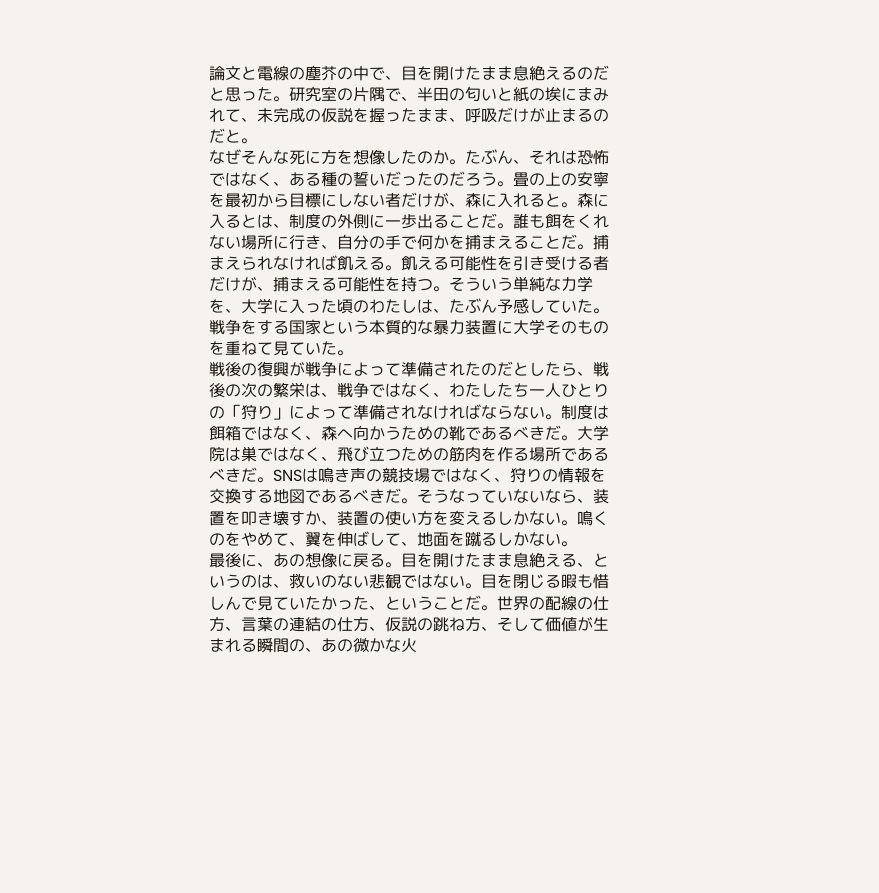論文と電線の塵芥の中で、目を開けたまま息絶えるのだと思った。研究室の片隅で、半田の匂いと紙の埃にまみれて、未完成の仮説を握ったまま、呼吸だけが止まるのだと。
なぜそんな死に方を想像したのか。たぶん、それは恐怖ではなく、ある種の誓いだったのだろう。畳の上の安寧を最初から目標にしない者だけが、森に入れると。森に入るとは、制度の外側に一歩出ることだ。誰も餌をくれない場所に行き、自分の手で何かを捕まえることだ。捕まえられなければ飢える。飢える可能性を引き受ける者だけが、捕まえる可能性を持つ。そういう単純な力学を、大学に入った頃のわたしは、たぶん予感していた。戦争をする国家という本質的な暴力装置に大学そのものを重ねて見ていた。
戦後の復興が戦争によって準備されたのだとしたら、戦後の次の繁栄は、戦争ではなく、わたしたち一人ひとりの「狩り」によって準備されなければならない。制度は餌箱ではなく、森へ向かうための靴であるべきだ。大学院は巣ではなく、飛び立つための筋肉を作る場所であるべきだ。SNSは鳴き声の競技場ではなく、狩りの情報を交換する地図であるべきだ。そうなっていないなら、装置を叩き壊すか、装置の使い方を変えるしかない。鳴くのをやめて、翼を伸ばして、地面を蹴るしかない。
最後に、あの想像に戻る。目を開けたまま息絶える、というのは、救いのない悲観ではない。目を閉じる暇も惜しんで見ていたかった、ということだ。世界の配線の仕方、言葉の連結の仕方、仮説の跳ね方、そして価値が生まれる瞬間の、あの微かな火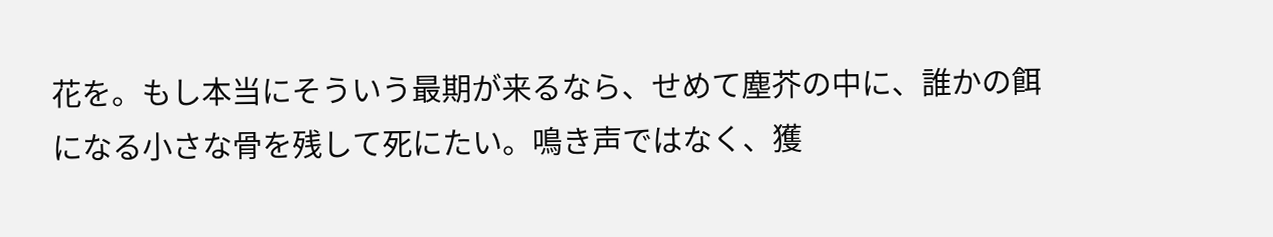花を。もし本当にそういう最期が来るなら、せめて塵芥の中に、誰かの餌になる小さな骨を残して死にたい。鳴き声ではなく、獲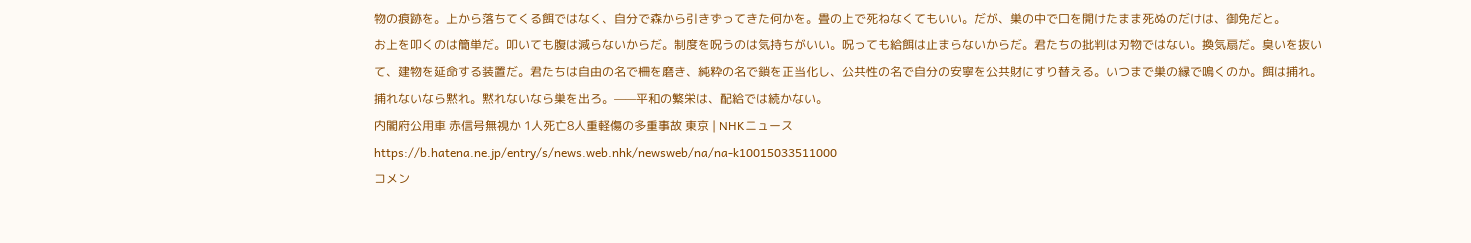物の痕跡を。上から落ちてくる餌ではなく、自分で森から引きずってきた何かを。畳の上で死ねなくてもいい。だが、巣の中で口を開けたまま死ぬのだけは、御免だと。
お上を叩くのは簡単だ。叩いても腹は減らないからだ。制度を呪うのは気持ちがいい。呪っても給餌は止まらないからだ。君たちの批判は刃物ではない。換気扇だ。臭いを抜いて、建物を延命する装置だ。君たちは自由の名で柵を磨き、純粋の名で鎖を正当化し、公共性の名で自分の安寧を公共財にすり替える。いつまで巣の縁で鳴くのか。餌は捕れ。捕れないなら黙れ。黙れないなら巣を出ろ。——平和の繁栄は、配給では続かない。
内閣府公用車 赤信号無視か 1人死亡8人重軽傷の多重事故 東京 | NHKニュース
https://b.hatena.ne.jp/entry/s/news.web.nhk/newsweb/na/na-k10015033511000
コメン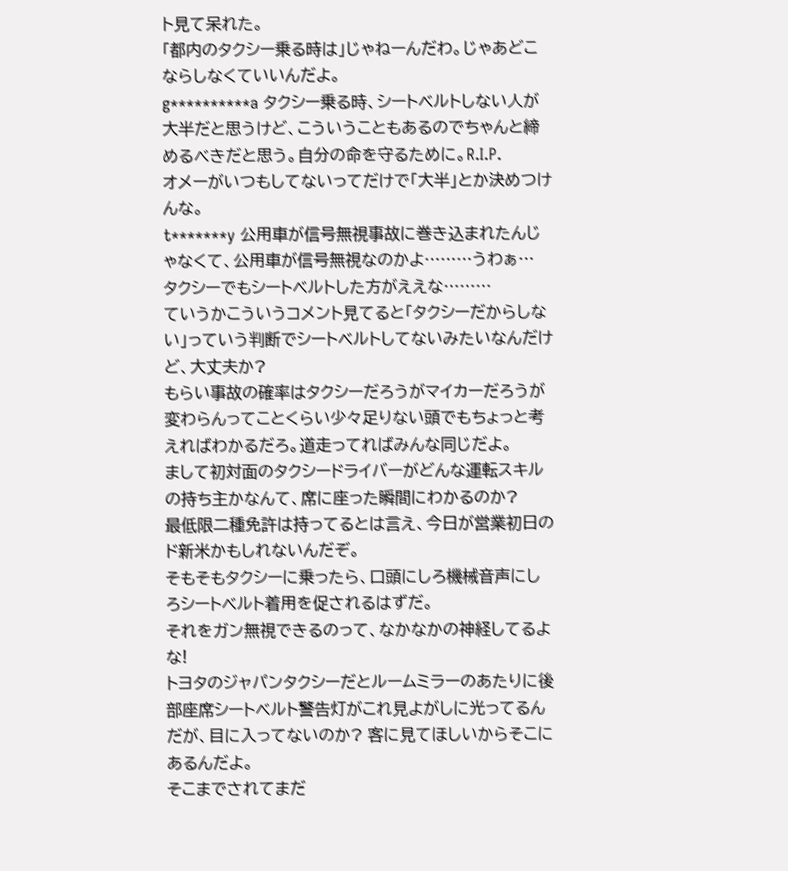ト見て呆れた。
「都内のタクシー乗る時は」じゃねーんだわ。じゃあどこならしなくていいんだよ。
g**********a タクシー乗る時、シートベルトしない人が大半だと思うけど、こういうこともあるのでちゃんと締めるべきだと思う。自分の命を守るために。R.I.P.
オメーがいつもしてないってだけで「大半」とか決めつけんな。
t*******y 公用車が信号無視事故に巻き込まれたんじゃなくて、公用車が信号無視なのかよ………うわぁ… タクシーでもシートベルトした方がええな………
ていうかこういうコメント見てると「タクシーだからしない」っていう判断でシートベルトしてないみたいなんだけど、大丈夫か?
もらい事故の確率はタクシーだろうがマイカーだろうが変わらんってことくらい少々足りない頭でもちょっと考えればわかるだろ。道走ってればみんな同じだよ。
まして初対面のタクシードライバーがどんな運転スキルの持ち主かなんて、席に座った瞬間にわかるのか?
最低限二種免許は持ってるとは言え、今日が営業初日のド新米かもしれないんだぞ。
そもそもタクシーに乗ったら、口頭にしろ機械音声にしろシートベルト着用を促されるはずだ。
それをガン無視できるのって、なかなかの神経してるよな!
トヨタのジャパンタクシーだとルームミラーのあたりに後部座席シートベルト警告灯がこれ見よがしに光ってるんだが、目に入ってないのか? 客に見てほしいからそこにあるんだよ。
そこまでされてまだ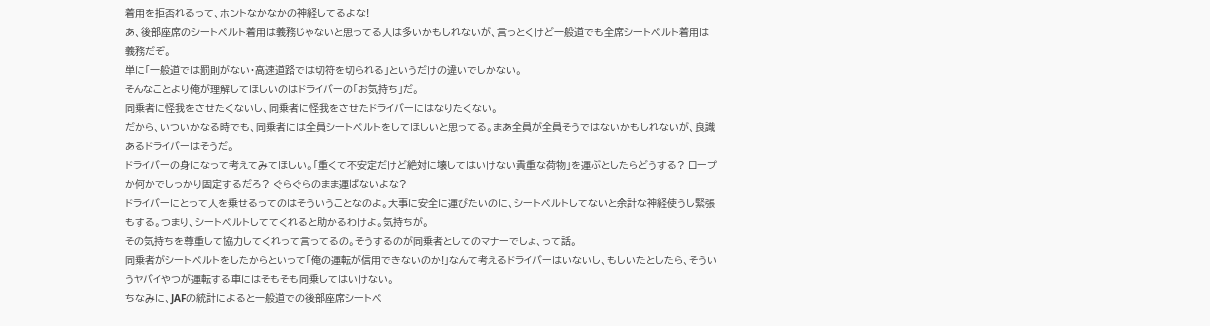着用を拒否れるって、ホントなかなかの神経してるよな!
あ、後部座席のシートベルト着用は義務じゃないと思ってる人は多いかもしれないが、言っとくけど一般道でも全席シートベルト着用は義務だぞ。
単に「一般道では罰則がない・高速道路では切符を切られる」というだけの違いでしかない。
そんなことより俺が理解してほしいのはドライバーの「お気持ち」だ。
同乗者に怪我をさせたくないし、同乗者に怪我をさせたドライバーにはなりたくない。
だから、いついかなる時でも、同乗者には全員シートベルトをしてほしいと思ってる。まあ全員が全員そうではないかもしれないが、良識あるドライバーはそうだ。
ドライバーの身になって考えてみてほしい。「重くて不安定だけど絶対に壊してはいけない貴重な荷物」を運ぶとしたらどうする? ロープか何かでしっかり固定するだろ? ぐらぐらのまま運ばないよな?
ドライバーにとって人を乗せるってのはそういうことなのよ。大事に安全に運びたいのに、シートベルトしてないと余計な神経使うし緊張もする。つまり、シートベルトしててくれると助かるわけよ。気持ちが。
その気持ちを尊重して協力してくれって言ってるの。そうするのが同乗者としてのマナーでしょ、って話。
同乗者がシートベルトをしたからといって「俺の運転が信用できないのか!」なんて考えるドライバーはいないし、もしいたとしたら、そういうヤバイやつが運転する車にはそもそも同乗してはいけない。
ちなみに、JAFの統計によると一般道での後部座席シートベ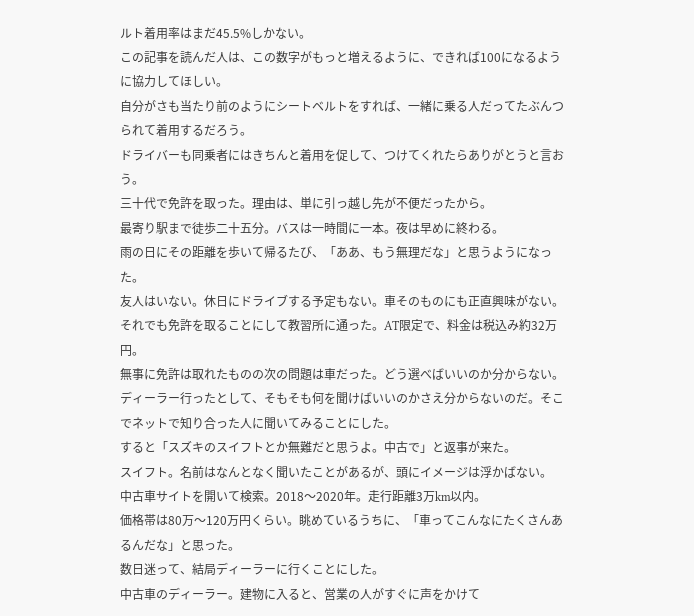ルト着用率はまだ45.5%しかない。
この記事を読んだ人は、この数字がもっと増えるように、できれば100になるように協力してほしい。
自分がさも当たり前のようにシートベルトをすれば、一緒に乗る人だってたぶんつられて着用するだろう。
ドライバーも同乗者にはきちんと着用を促して、つけてくれたらありがとうと言おう。
三十代で免許を取った。理由は、単に引っ越し先が不便だったから。
最寄り駅まで徒歩二十五分。バスは一時間に一本。夜は早めに終わる。
雨の日にその距離を歩いて帰るたび、「ああ、もう無理だな」と思うようになった。
友人はいない。休日にドライブする予定もない。車そのものにも正直興味がない。
それでも免許を取ることにして教習所に通った。AT限定で、料金は税込み約32万円。
無事に免許は取れたものの次の問題は車だった。どう選べばいいのか分からない。
ディーラー行ったとして、そもそも何を聞けばいいのかさえ分からないのだ。そこでネットで知り合った人に聞いてみることにした。
すると「スズキのスイフトとか無難だと思うよ。中古で」と返事が来た。
スイフト。名前はなんとなく聞いたことがあるが、頭にイメージは浮かばない。
中古車サイトを開いて検索。2018〜2020年。走行距離3万km以内。
価格帯は80万〜120万円くらい。眺めているうちに、「車ってこんなにたくさんあるんだな」と思った。
数日迷って、結局ディーラーに行くことにした。
中古車のディーラー。建物に入ると、営業の人がすぐに声をかけて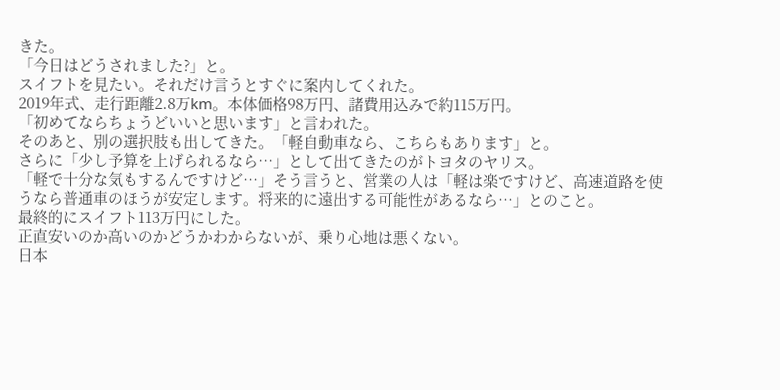きた。
「今日はどうされました?」と。
スイフトを見たい。それだけ言うとすぐに案内してくれた。
2019年式、走行距離2.8万km。本体価格98万円、諸費用込みで約115万円。
「初めてならちょうどいいと思います」と言われた。
そのあと、別の選択肢も出してきた。「軽自動車なら、こちらもあります」と。
さらに「少し予算を上げられるなら…」として出てきたのがトヨタのヤリス。
「軽で十分な気もするんですけど…」そう言うと、営業の人は「軽は楽ですけど、高速道路を使うなら普通車のほうが安定します。将来的に遠出する可能性があるなら…」とのこと。
最終的にスイフト113万円にした。
正直安いのか高いのかどうかわからないが、乗り心地は悪くない。
日本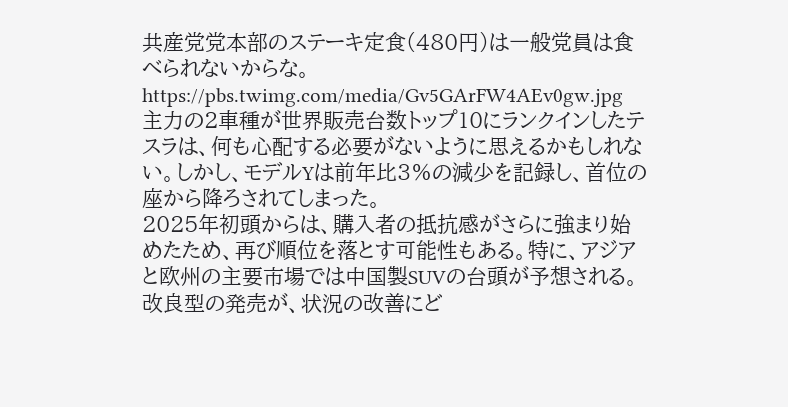共産党党本部のステーキ定食(480円)は一般党員は食べられないからな。
https://pbs.twimg.com/media/Gv5GArFW4AEv0gw.jpg
主力の2車種が世界販売台数トップ10にランクインしたテスラは、何も心配する必要がないように思えるかもしれない。しかし、モデルYは前年比3%の減少を記録し、首位の座から降ろされてしまった。
2025年初頭からは、購入者の抵抗感がさらに強まり始めたため、再び順位を落とす可能性もある。特に、アジアと欧州の主要市場では中国製SUVの台頭が予想される。改良型の発売が、状況の改善にど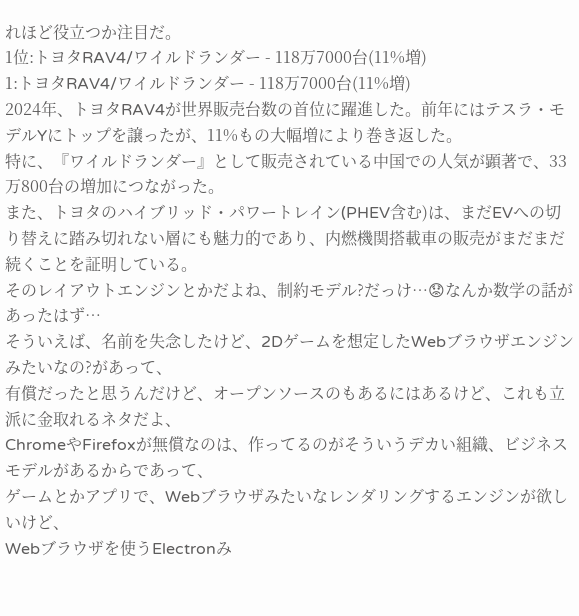れほど役立つか注目だ。
1位:トヨタRAV4/ワイルドランダー - 118万7000台(11%増)
1:トヨタRAV4/ワイルドランダー - 118万7000台(11%増)
2024年、トヨタRAV4が世界販売台数の首位に躍進した。前年にはテスラ・モデルYにトップを譲ったが、11%もの大幅増により巻き返した。
特に、『ワイルドランダー』として販売されている中国での人気が顕著で、33万800台の増加につながった。
また、トヨタのハイブリッド・パワートレイン(PHEV含む)は、まだEVへの切り替えに踏み切れない層にも魅力的であり、内燃機関搭載車の販売がまだまだ続くことを証明している。
そのレイアウトエンジンとかだよね、制約モデル?だっけ…😟なんか数学の話があったはず…
そういえば、名前を失念したけど、2Dゲームを想定したWebブラウザエンジンみたいなの?があって、
有償だったと思うんだけど、オープンソースのもあるにはあるけど、これも立派に金取れるネタだよ、
ChromeやFirefoxが無償なのは、作ってるのがそういうデカい組織、ビジネスモデルがあるからであって、
ゲームとかアプリで、Webブラウザみたいなレンダリングするエンジンが欲しいけど、
Webブラウザを使うElectronみ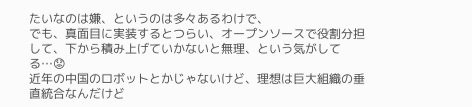たいなのは嫌、というのは多々あるわけで、
でも、真面目に実装するとつらい、オープンソースで役割分担して、下から積み上げていかないと無理、という気がしてる…😟
近年の中国のロボットとかじゃないけど、理想は巨大組織の垂直統合なんだけど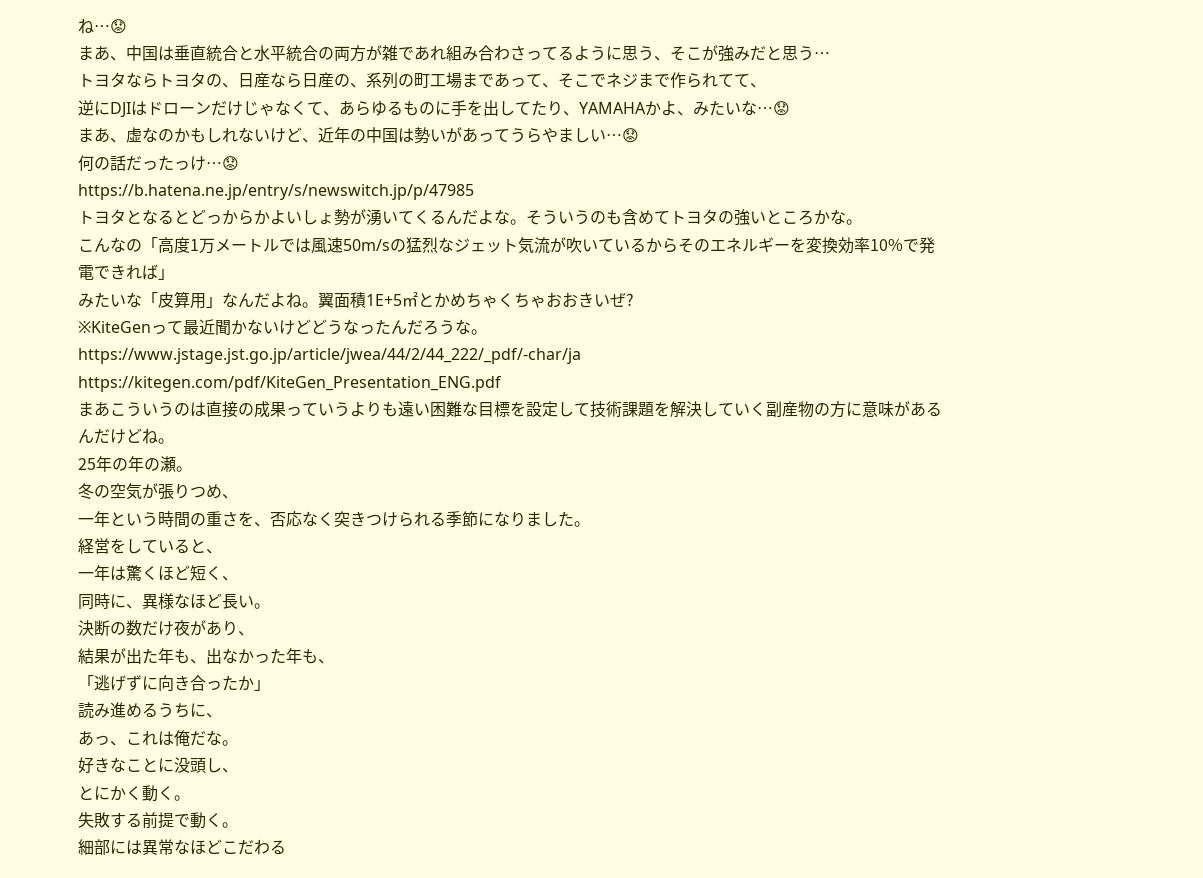ね…😟
まあ、中国は垂直統合と水平統合の両方が雑であれ組み合わさってるように思う、そこが強みだと思う…
トヨタならトヨタの、日産なら日産の、系列の町工場まであって、そこでネジまで作られてて、
逆にDJIはドローンだけじゃなくて、あらゆるものに手を出してたり、YAMAHAかよ、みたいな…😟
まあ、虚なのかもしれないけど、近年の中国は勢いがあってうらやましい…😟
何の話だったっけ…😟
https://b.hatena.ne.jp/entry/s/newswitch.jp/p/47985
トヨタとなるとどっからかよいしょ勢が湧いてくるんだよな。そういうのも含めてトヨタの強いところかな。
こんなの「高度1万メートルでは風速50m/sの猛烈なジェット気流が吹いているからそのエネルギーを変換効率10%で発電できれば」
みたいな「皮算用」なんだよね。翼面積1E+5㎡とかめちゃくちゃおおきいぜ?
※KiteGenって最近聞かないけどどうなったんだろうな。
https://www.jstage.jst.go.jp/article/jwea/44/2/44_222/_pdf/-char/ja
https://kitegen.com/pdf/KiteGen_Presentation_ENG.pdf
まあこういうのは直接の成果っていうよりも遠い困難な目標を設定して技術課題を解決していく副産物の方に意味があるんだけどね。
25年の年の瀬。
冬の空気が張りつめ、
一年という時間の重さを、否応なく突きつけられる季節になりました。
経営をしていると、
一年は驚くほど短く、
同時に、異様なほど長い。
決断の数だけ夜があり、
結果が出た年も、出なかった年も、
「逃げずに向き合ったか」
読み進めるうちに、
あっ、これは俺だな。
好きなことに没頭し、
とにかく動く。
失敗する前提で動く。
細部には異常なほどこだわる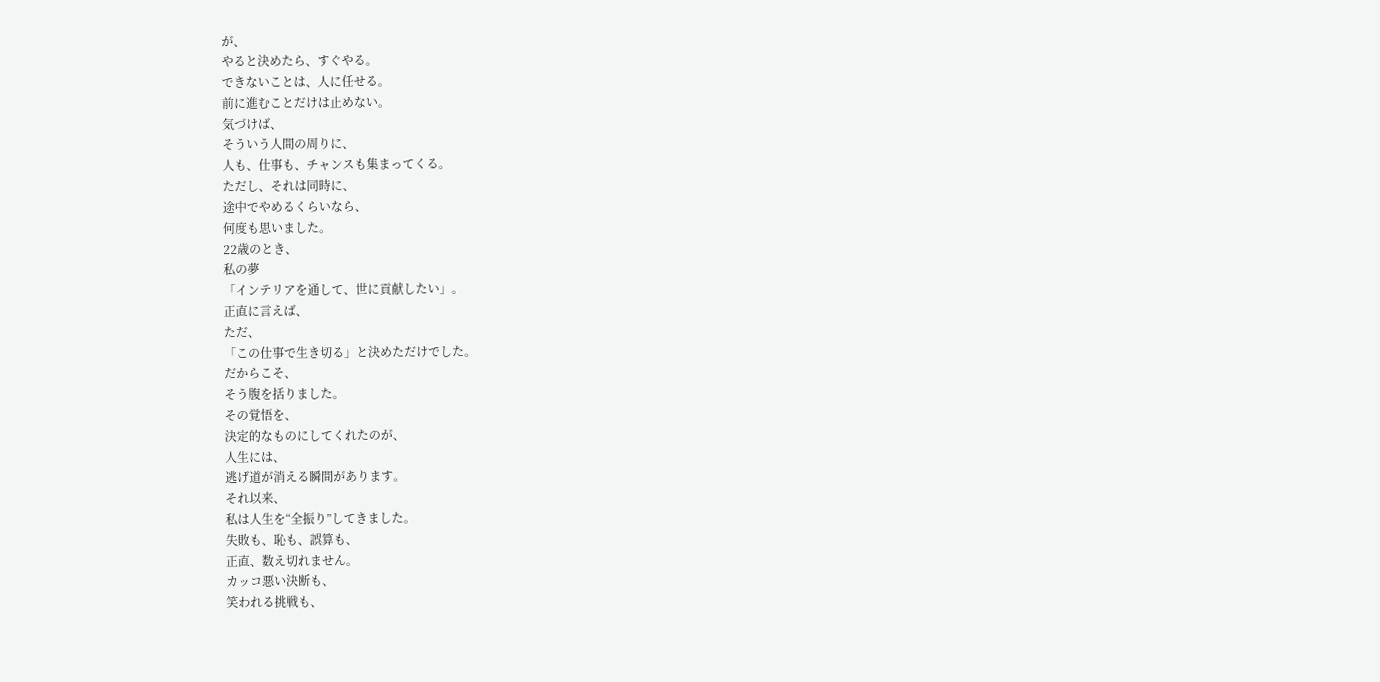が、
やると決めたら、すぐやる。
できないことは、人に任せる。
前に進むことだけは止めない。
気づけば、
そういう人間の周りに、
人も、仕事も、チャンスも集まってくる。
ただし、それは同時に、
途中でやめるくらいなら、
何度も思いました。
22歳のとき、
私の夢
「インテリアを通して、世に貢献したい」。
正直に言えば、
ただ、
「この仕事で生き切る」と決めただけでした。
だからこそ、
そう腹を括りました。
その覚悟を、
決定的なものにしてくれたのが、
人生には、
逃げ道が消える瞬間があります。
それ以来、
私は人生を“全振り”してきました。
失敗も、恥も、誤算も、
正直、数え切れません。
カッコ悪い決断も、
笑われる挑戦も、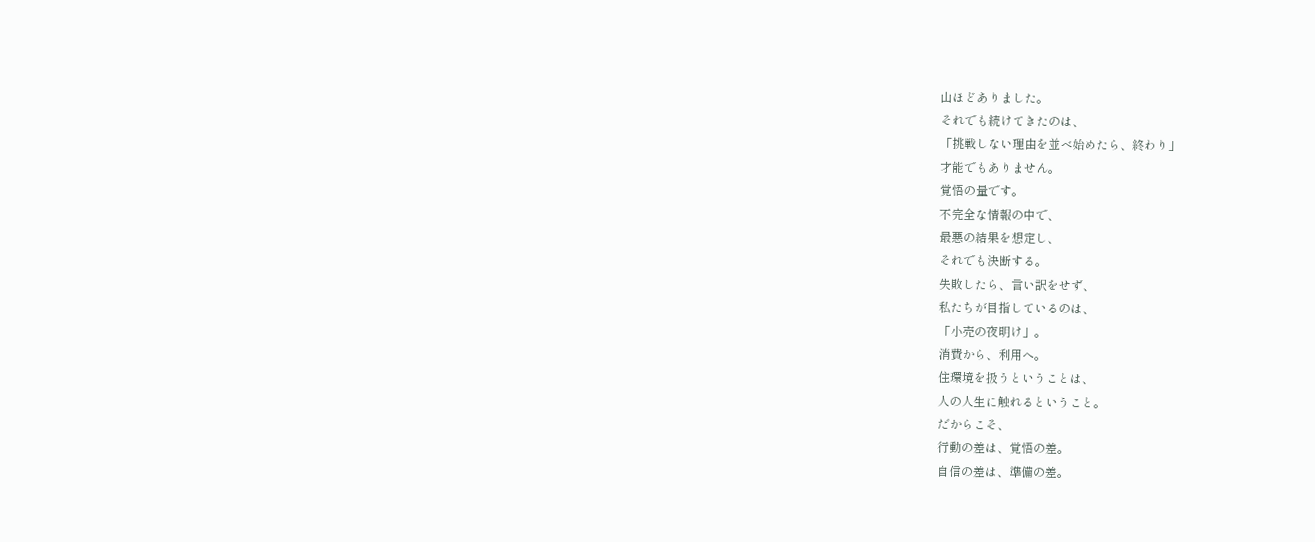山ほどありました。
それでも続けてきたのは、
「挑戦しない理由を並べ始めたら、終わり」
才能でもありません。
覚悟の量です。
不完全な情報の中で、
最悪の結果を想定し、
それでも決断する。
失敗したら、言い訳をせず、
私たちが目指しているのは、
「小売の夜明け」。
消費から、利用へ。
住環境を扱うということは、
人の人生に触れるということ。
だからこそ、
行動の差は、覚悟の差。
自信の差は、準備の差。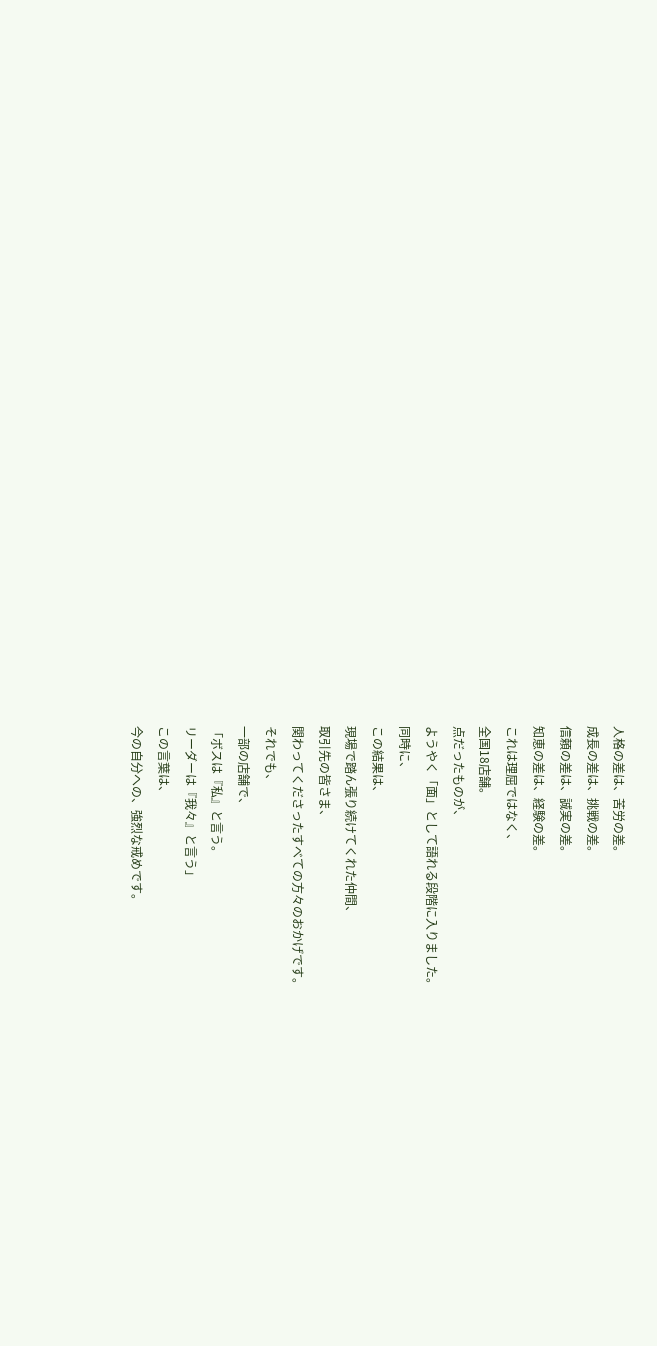人格の差は、苦労の差。
成長の差は、挑戦の差。
信頼の差は、誠実の差。
知恵の差は、経験の差。
これは理屈ではなく、
全国18店舗。
点だったものが、
ようやく「面」として語れる段階に入りました。
同時に、
この結果は、
現場で踏ん張り続けてくれた仲間、
取引先の皆さま、
関わってくださったすべての方々のおかげです。
それでも、
一部の店舗で、
「ボスは『私』と言う。
リーダーは『我々』と言う」
この言葉は、
今の自分への、強烈な戒めです。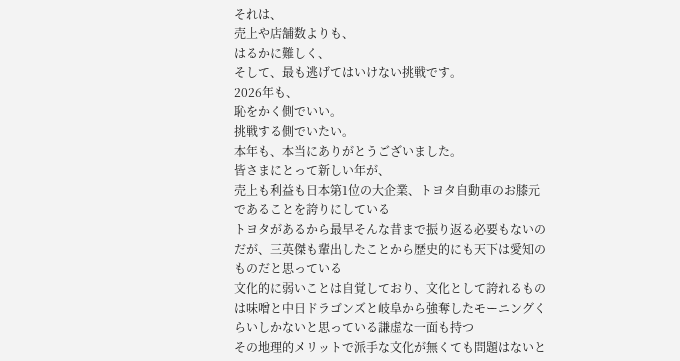それは、
売上や店舗数よりも、
はるかに難しく、
そして、最も逃げてはいけない挑戦です。
2026年も、
恥をかく側でいい。
挑戦する側でいたい。
本年も、本当にありがとうございました。
皆さまにとって新しい年が、
売上も利益も日本第1位の大企業、トヨタ自動車のお膝元であることを誇りにしている
トヨタがあるから最早そんな昔まで振り返る必要もないのだが、三英傑も輩出したことから歴史的にも天下は愛知のものだと思っている
文化的に弱いことは自覚しており、文化として誇れるものは味噌と中日ドラゴンズと岐阜から強奪したモーニングくらいしかないと思っている謙虚な一面も持つ
その地理的メリットで派手な文化が無くても問題はないと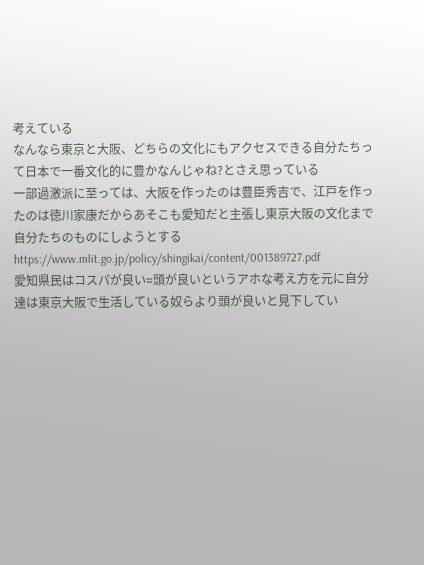考えている
なんなら東京と大阪、どちらの文化にもアクセスできる自分たちって日本で一番文化的に豊かなんじゃね?とさえ思っている
一部過激派に至っては、大阪を作ったのは豊臣秀吉で、江戸を作ったのは徳川家康だからあそこも愛知だと主張し東京大阪の文化まで自分たちのものにしようとする
https://www.mlit.go.jp/policy/shingikai/content/001389727.pdf
愛知県民はコスパが良い=頭が良いというアホな考え方を元に自分達は東京大阪で生活している奴らより頭が良いと見下してい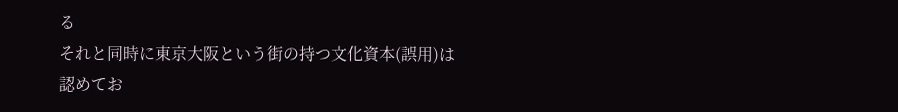る
それと同時に東京大阪という街の持つ文化資本(誤用)は認めてお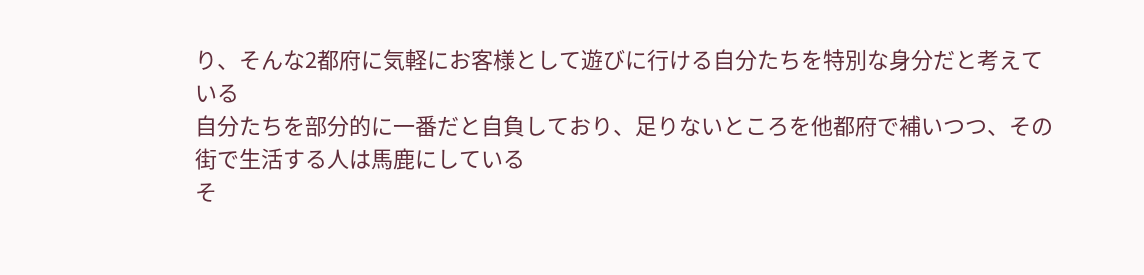り、そんな2都府に気軽にお客様として遊びに行ける自分たちを特別な身分だと考えている
自分たちを部分的に一番だと自負しており、足りないところを他都府で補いつつ、その街で生活する人は馬鹿にしている
そ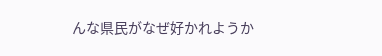んな県民がなぜ好かれようか